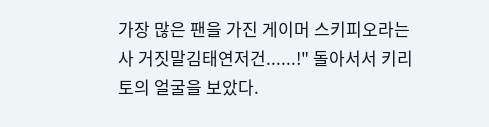가장 많은 팬을 가진 게이머 스키피오라는 사 거짓말김태연저건......!" 돌아서서 키리토의 얼굴을 보았다.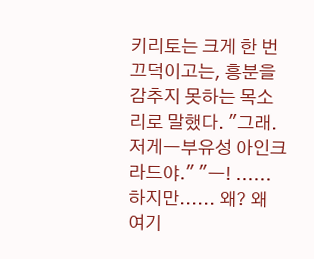키리토는 크게 한 번 끄덕이고는, 흥분을 감추지 못하는 목소리로 말했다. "그래. 저게ㅡ부유성 아인크라드야." "ㅡ! ......하지만...... 왜? 왜 여기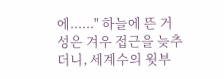에......" 하늘에 뜬 거성은 겨우 접근을 늦추더니, 세계수의 윗부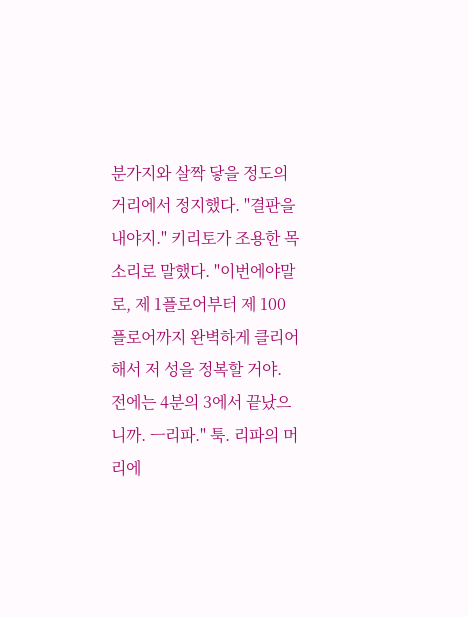분가지와 살짝 닿을 정도의 거리에서 정지했다. "결판을 내야지." 키리토가 조용한 목소리로 말했다. "이번에야말로, 제 1플로어부터 제 100플로어까지 완벽하게 클리어해서 저 성을 정복할 거야. 전에는 4분의 3에서 끝났으니까. ㅡ리파." 툭. 리파의 머리에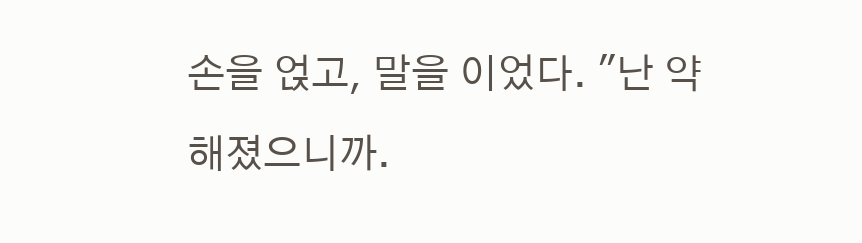손을 얹고, 말을 이었다. "난 약해졌으니까.